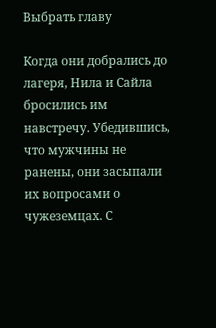Выбрать главу

Когда они добрались до лагеря, Нила и Сайла бросились им навстречу. Убедившись, что мужчины не ранены, они засыпали их вопросами о чужеземцах. С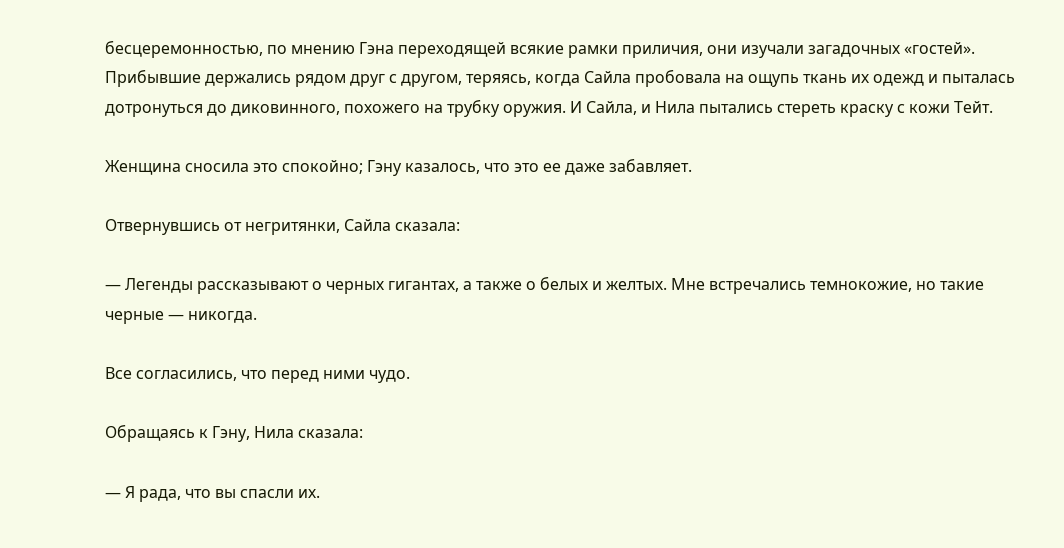бесцеремонностью, по мнению Гэна переходящей всякие рамки приличия, они изучали загадочных «гостей». Прибывшие держались рядом друг с другом, теряясь, когда Сайла пробовала на ощупь ткань их одежд и пыталась дотронуться до диковинного, похожего на трубку оружия. И Сайла, и Нила пытались стереть краску с кожи Тейт.

Женщина сносила это спокойно; Гэну казалось, что это ее даже забавляет.

Отвернувшись от негритянки, Сайла сказала:

— Легенды рассказывают о черных гигантах, а также о белых и желтых. Мне встречались темнокожие, но такие черные — никогда.

Все согласились, что перед ними чудо.

Обращаясь к Гэну, Нила сказала:

— Я рада, что вы спасли их.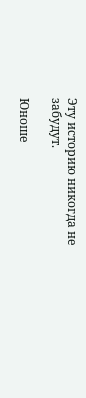Эту историю никогда не забудут.

Юноше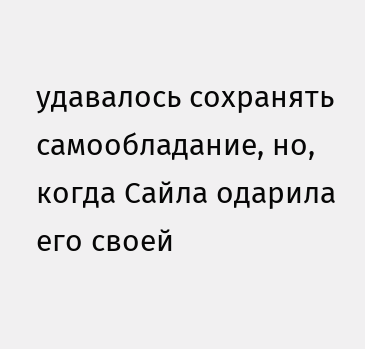удавалось сохранять самообладание, но, когда Сайла одарила его своей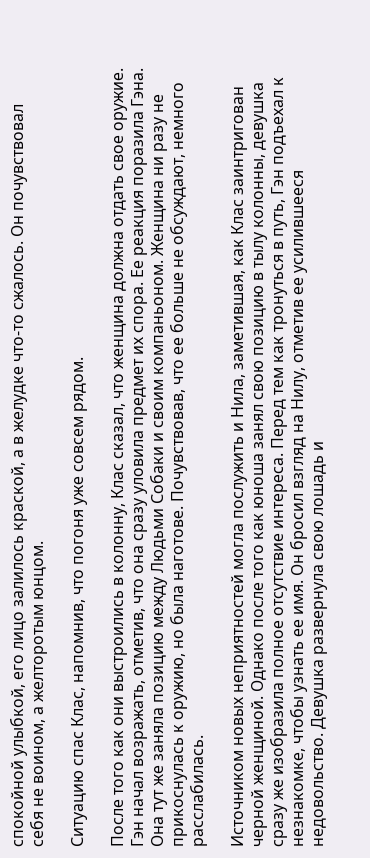спокойной улыбкой, его лицо залилось краской, а в желудке что-то сжалось. Он почувствовал себя не воином, а желторотым юнцом.

Ситуацию спас Клас, напомнив, что погоня уже совсем рядом.

После того как они выстроились в колонну, Клас сказал, что женщина должна отдать свое оружие. Гэн начал возражать, отметив, что она сразу уловила предмет их спора. Ее реакция поразила Гэна. Она тут же заняла позицию между Людьми Собаки и своим компаньоном. Женщина ни разу не прикоснулась к оружию, но была наготове. Почувствовав, что ее больше не обсуждают, немного расслабилась.

Источником новых неприятностей могла послужить и Нила, заметившая, как Клас заинтригован черной женщиной. Однако после того как юноша занял свою позицию в тылу колонны, девушка сразу же изобразила полное отсутствие интереса. Перед тем как тронуться в путь, Гэн подъехал к незнакомке, чтобы узнать ее имя. Он бросил взгляд на Нилу, отметив ее усилившееся недовольство. Девушка развернула свою лошадь и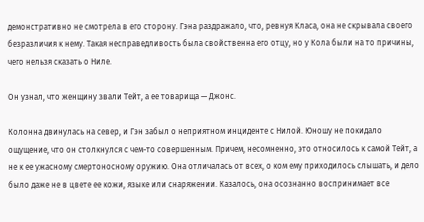демонстративно не смотрела в его сторону. Гэна раздражало, что, ревнуя Класа, она не скрывала своего безразличия к нему. Такая несправедливость была свойственна его отцу, но у Кола были на то причины, чего нельзя сказать о Ниле.

Он узнал, что женщину звали Тейт, а ее товарища — Джонс.

Колонна двинулась на север, и Гэн забыл о неприятном инциденте с Нилой. Юношу не покидало ощущение, что он столкнулся с чем-то совершенным. Причем, несомненно, это относилось к самой Тейт, а не к ее ужасному смертоносному оружию. Она отличалась от всех, о ком ему приходилось слышать, и дело было даже не в цвете ее кожи, языке или снаряжении. Казалось, она осознанно воспринимает все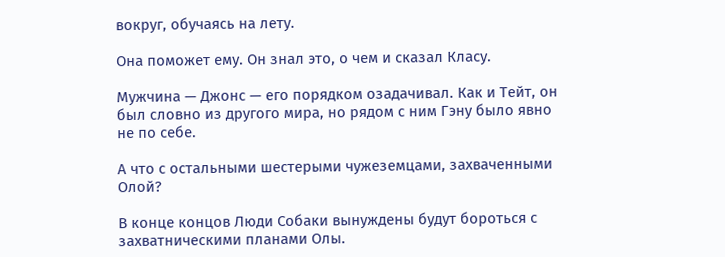вокруг, обучаясь на лету.

Она поможет ему. Он знал это, о чем и сказал Класу.

Мужчина — Джонс — его порядком озадачивал. Как и Тейт, он был словно из другого мира, но рядом с ним Гэну было явно не по себе.

А что с остальными шестерыми чужеземцами, захваченными Олой?

В конце концов Люди Собаки вынуждены будут бороться с захватническими планами Олы.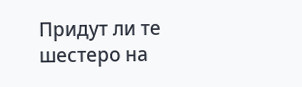Придут ли те шестеро на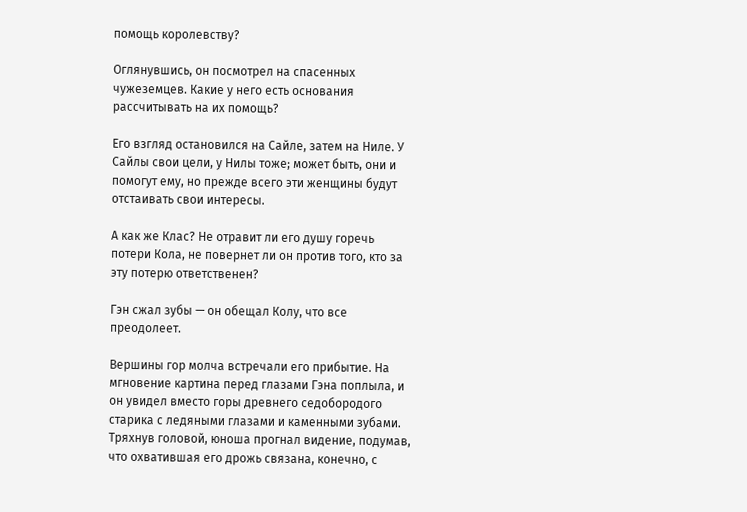помощь королевству?

Оглянувшись, он посмотрел на спасенных чужеземцев. Какие у него есть основания рассчитывать на их помощь?

Его взгляд остановился на Сайле, затем на Ниле. У Сайлы свои цели, у Нилы тоже; может быть, они и помогут ему, но прежде всего эти женщины будут отстаивать свои интересы.

А как же Клас? Не отравит ли его душу горечь потери Кола, не повернет ли он против того, кто за эту потерю ответственен?

Гэн сжал зубы — он обещал Колу, что все преодолеет.

Вершины гор молча встречали его прибытие. На мгновение картина перед глазами Гэна поплыла, и он увидел вместо горы древнего седобородого старика с ледяными глазами и каменными зубами. Тряхнув головой, юноша прогнал видение, подумав, что охватившая его дрожь связана, конечно, с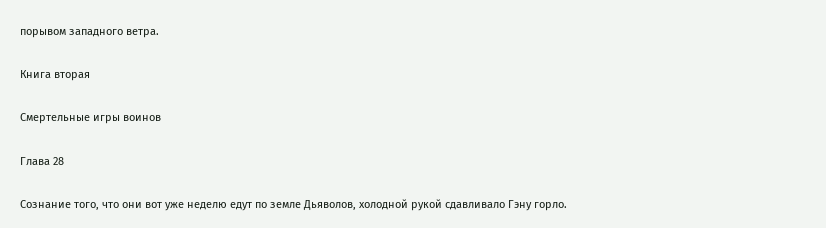порывом западного ветра.

Книга вторая

Смертельные игры воинов

Глава 28

Сознание того, что они вот уже неделю едут по земле Дьяволов, холодной рукой сдавливало Гэну горло.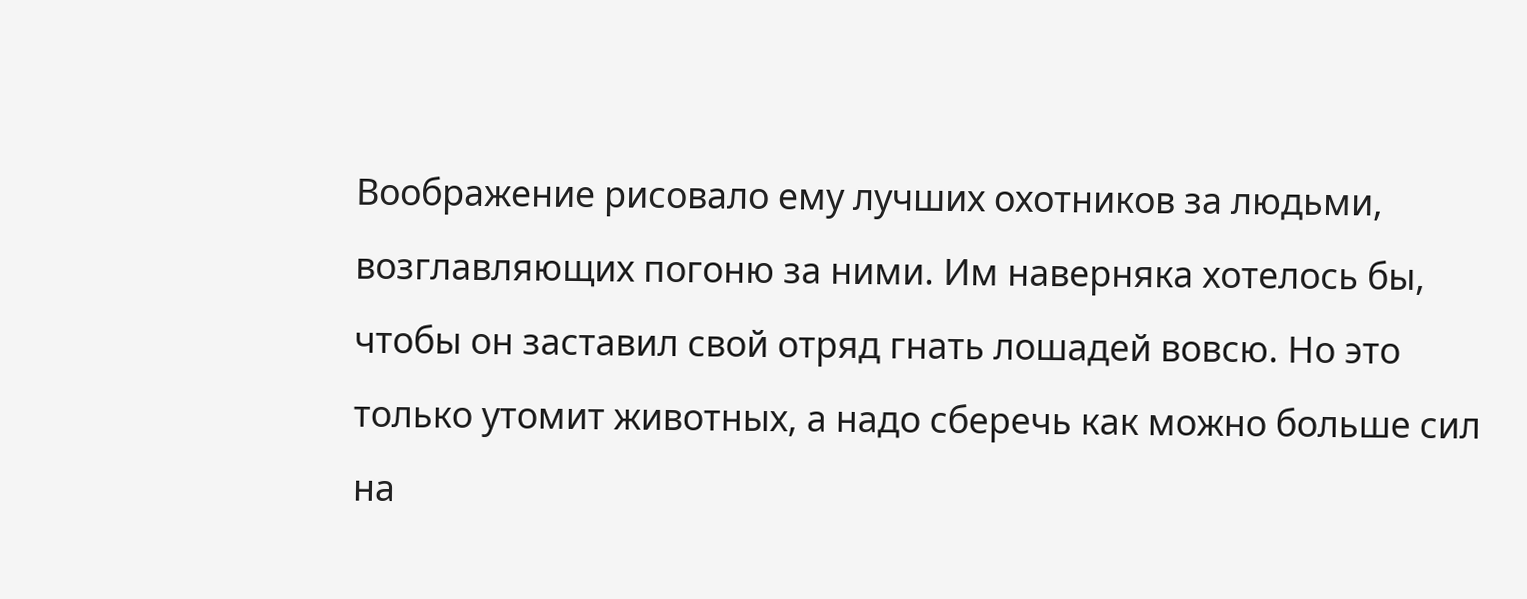Воображение рисовало ему лучших охотников за людьми, возглавляющих погоню за ними. Им наверняка хотелось бы, чтобы он заставил свой отряд гнать лошадей вовсю. Но это только утомит животных, а надо сберечь как можно больше сил на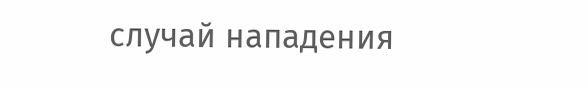случай нападения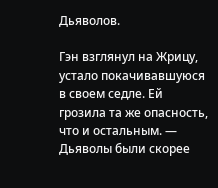Дьяволов.

Гэн взглянул на Жрицу, устало покачивавшуюся в своем седле. Ей грозила та же опасность, что и остальным. — Дьяволы были скорее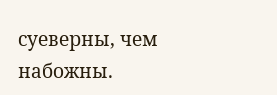суеверны, чем набожны.